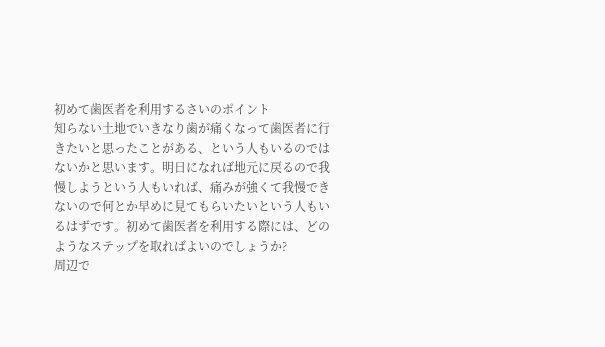初めて歯医者を利用するさいのポイント
知らない土地でいきなり歯が痛くなって歯医者に行きたいと思ったことがある、という人もいるのではないかと思います。明日になれば地元に戻るので我慢しようという人もいれば、痛みが強くて我慢できないので何とか早めに見てもらいたいという人もいるはずです。初めて歯医者を利用する際には、どのようなステップを取ればよいのでしょうか?
周辺で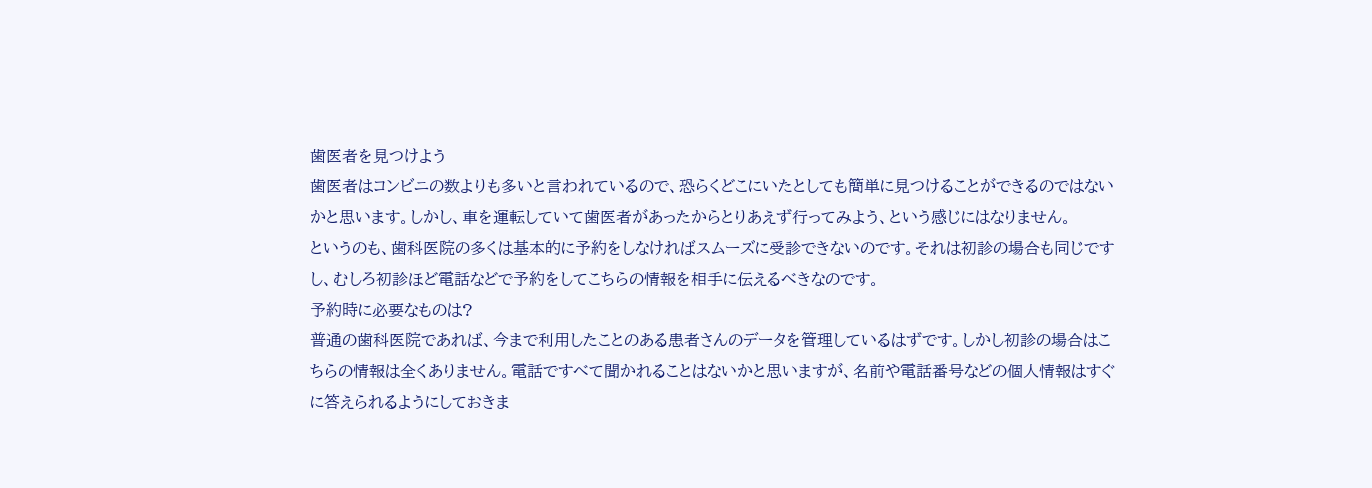歯医者を見つけよう
歯医者はコンビニの数よりも多いと言われているので、恐らくどこにいたとしても簡単に見つけることができるのではないかと思います。しかし、車を運転していて歯医者があったからとりあえず行ってみよう、という感じにはなりません。
というのも、歯科医院の多くは基本的に予約をしなければスムーズに受診できないのです。それは初診の場合も同じですし、むしろ初診ほど電話などで予約をしてこちらの情報を相手に伝えるべきなのです。
予約時に必要なものは?
普通の歯科医院であれば、今まで利用したことのある患者さんのデータを管理しているはずです。しかし初診の場合はこちらの情報は全くありません。電話ですべて聞かれることはないかと思いますが、名前や電話番号などの個人情報はすぐに答えられるようにしておきま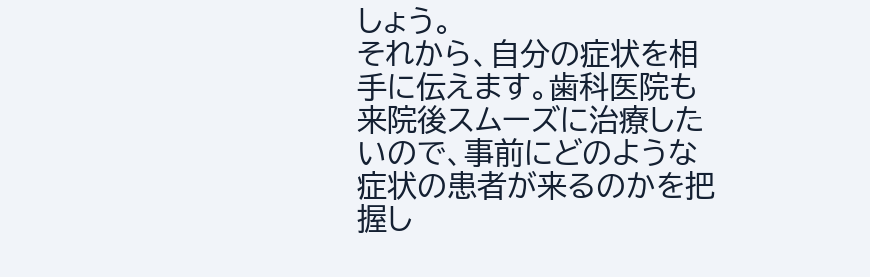しょう。
それから、自分の症状を相手に伝えます。歯科医院も来院後スムーズに治療したいので、事前にどのような症状の患者が来るのかを把握し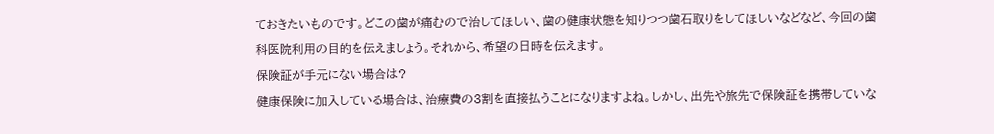ておきたいものです。どこの歯が痛むので治してほしい、歯の健康状態を知りつつ歯石取りをしてほしいなどなど、今回の歯科医院利用の目的を伝えましょう。それから、希望の日時を伝えます。
保険証が手元にない場合は?
健康保険に加入している場合は、治療費の3割を直接払うことになりますよね。しかし、出先や旅先で保険証を携帯していな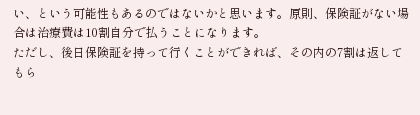い、という可能性もあるのではないかと思います。原則、保険証がない場合は治療費は10割自分で払うことになります。
ただし、後日保険証を持って行くことができれば、その内の7割は返してもら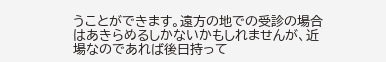うことができます。遠方の地での受診の場合はあきらめるしかないかもしれませんが、近場なのであれば後日持って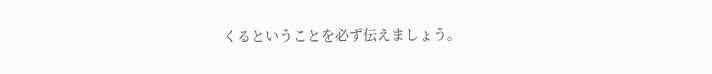くるということを必ず伝えましょう。